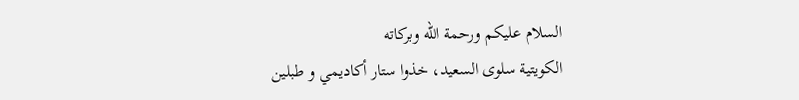السلام عليكم ورحمة الله وبركاته
الكويتية سلوى السعيد، خذوا ستار أكاديمي و طبلين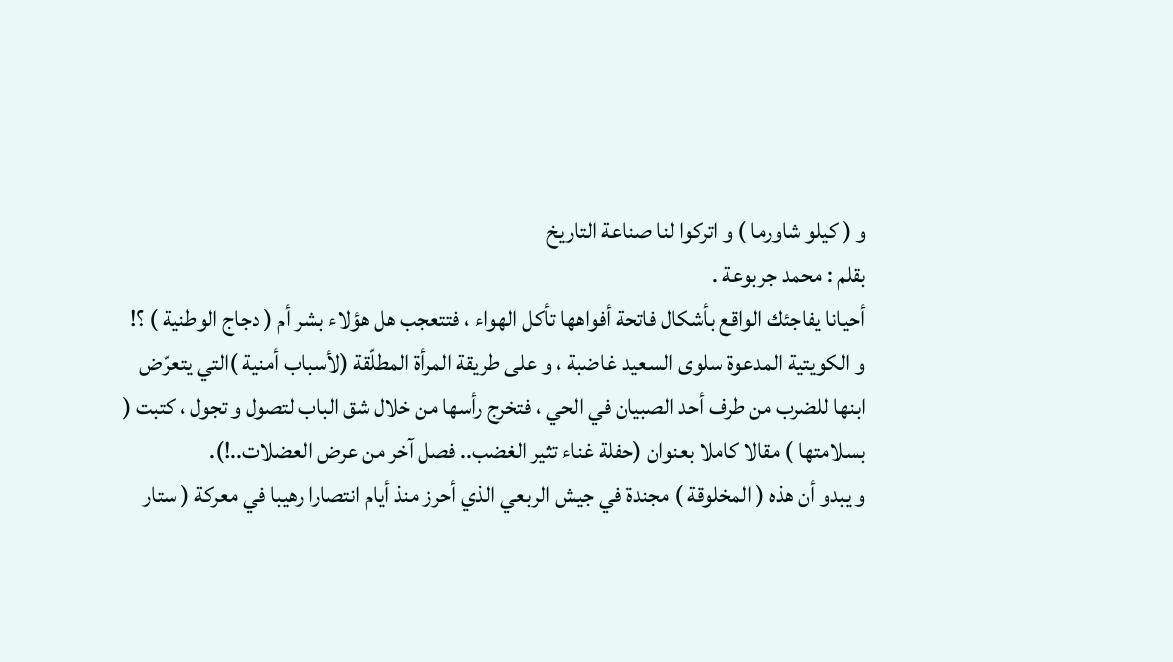و ( كيلو شاورما ) و اتركوا لنا صناعة التاريخ
بقلم : محمد جربوعة .
أحيانا يفاجئك الواقع بأشكال فاتحة أفواهها تأكل الهواء ، فتتعجب هل هؤلاء بشر أم ( دجاج الوطنية ) ؟!
و الكويتية المدعوة سلوى السعيد غاضبة ، و على طريقة المرأة المطلّقة (لأسباب أمنية )التي يتعرّض ابنها للضرب من طرف أحد الصبيان في الحي ، فتخرج رأسها من خلال شق الباب لتصول و تجول ، كتبت ( بسلامتها ) مقالا كاملا بعنوان (حفلة غناء تثير الغضب.. فصل آخر من عرض العضلات..!).
و يبدو أن هذه ( المخلوقة ) مجندة في جيش الربعي الذي أحرز منذ أيام انتصارا رهيبا في معركة ( ستار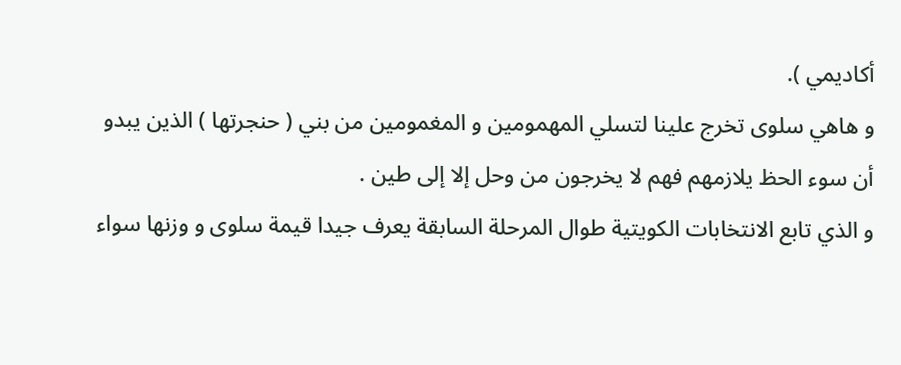أكاديمي ).
و هاهي سلوى تخرج علينا لتسلي المهمومين و المغمومين من بني ( حنجرتها ) الذين يبدو أن سوء الحظ يلازمهم فهم لا يخرجون من وحل إلا إلى طين .
و الذي تابع الانتخابات الكويتية طوال المرحلة السابقة يعرف جيدا قيمة سلوى و وزنها سواء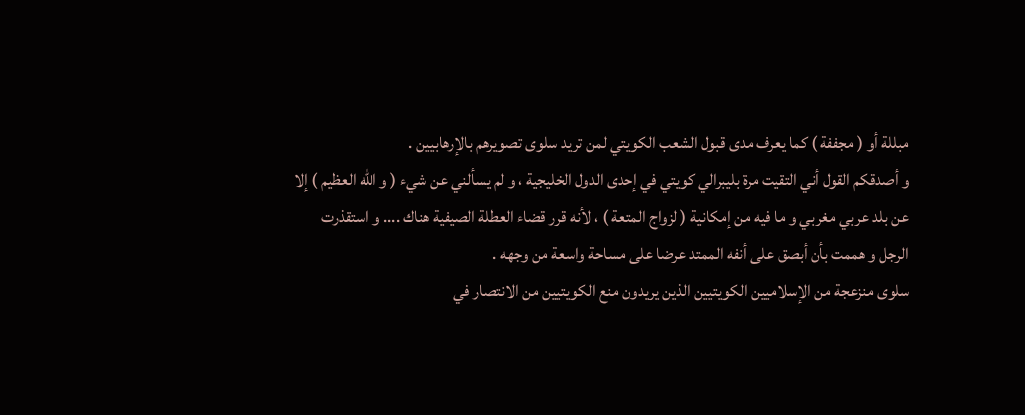مبللة أو ( مجففة ) كما يعرف مدى قبول الشعب الكويتي لمن تريد سلوى تصويرهم بالإرهابيين .
و أصدقكم القول أني التقيت مرة بليبرالي كويتي في إحدى الدول الخليجية ، و لم يسألني عن شيء ( و الله العظيم ) إلا عن بلد عربي مغربي و ما فيه من إمكانية ( لزواج المتعة ) ، لأنه قرر قضاء العطلة الصيفية هناك .... و استقذرت الرجل و هممت بأن أبصق على أنفه الممتد عرضا على مساحة واسعة من وجهه .
سلوى منزعجة من الإسلاميين الكويتيين الذين يريدون منع الكويتيين من الانتصار في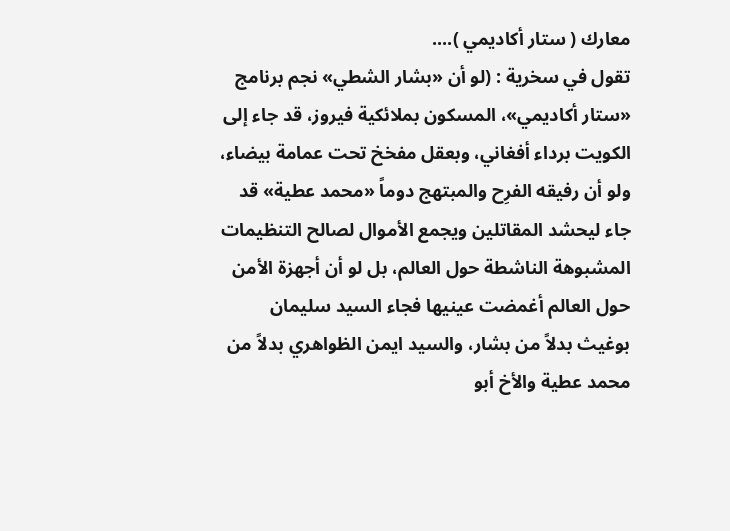معارك ( ستار أكاديمي )....
تقول في سخرية : (لو أن «بشار الشطي» نجم برنامج «ستار أكاديمي»، المسكون بملائكية فيروز، قد جاء إلى الكويت برداء أفغاني، وبعقل مفخخ تحت عمامة بيضاء، ولو أن رفيقه الفرِح والمبتهج دوماً «محمد عطية» قد جاء ليحشد المقاتلين ويجمع الأموال لصالح التنظيمات المشبوهة الناشطة حول العالم، بل لو أن أجهزة الأمن حول العالم أغمضت عينيها فجاء السيد سليمان بوغيث بدلاً من بشار، والسيد ايمن الظواهري بدلاً من محمد عطية والأخ أبو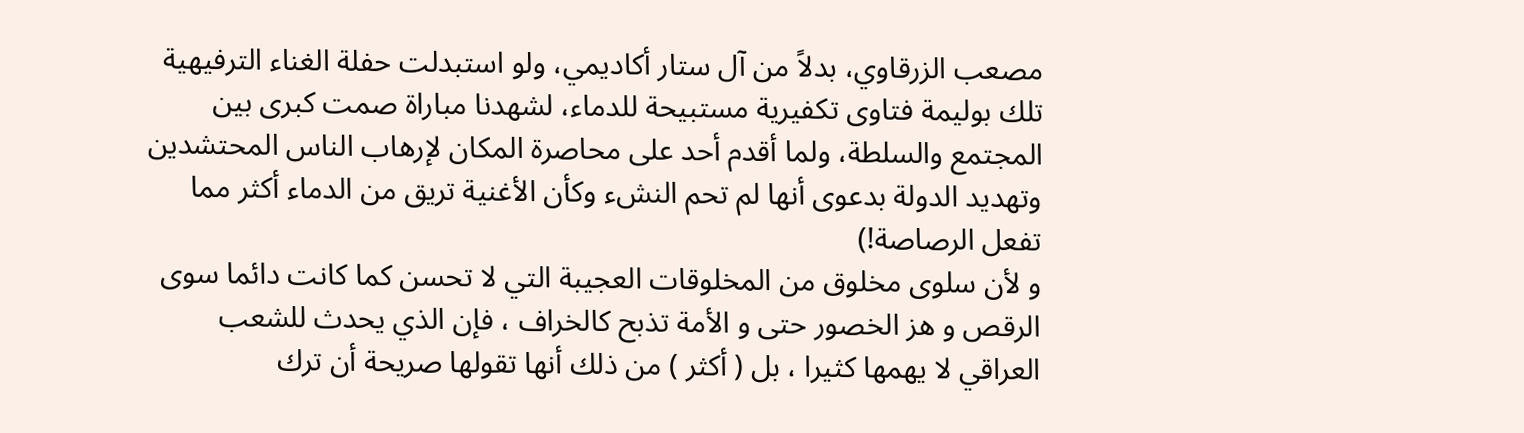مصعب الزرقاوي، بدلاً من آل ستار أكاديمي، ولو استبدلت حفلة الغناء الترفيهية تلك بوليمة فتاوى تكفيرية مستبيحة للدماء، لشهدنا مباراة صمت كبرى بين المجتمع والسلطة، ولما أقدم أحد على محاصرة المكان لإرهاب الناس المحتشدين وتهديد الدولة بدعوى أنها لم تحم النشء وكأن الأغنية تريق من الدماء أكثر مما تفعل الرصاصة!)
و لأن سلوى مخلوق من المخلوقات العجيبة التي لا تحسن كما كانت دائما سوى الرقص و هز الخصور حتى و الأمة تذبح كالخراف ، فإن الذي يحدث للشعب العراقي لا يهمها كثيرا ، بل ( أكثر ) من ذلك أنها تقولها صريحة أن ترك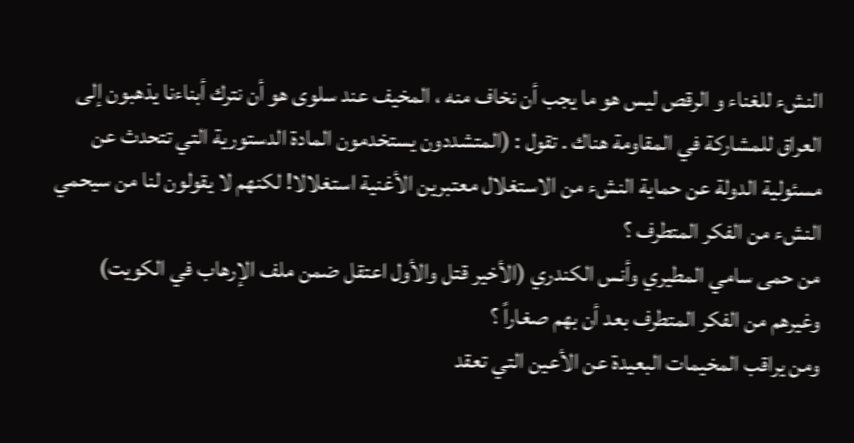النشء للغناء و الرقص ليس هو ما يجب أن نخاف منه ، المخيف عند سلوى هو أن نترك أبناءنا يذهبون إلى العراق للمشاركة في المقاومة هناك . تقول : (المتشددون يستخدمون المادة الدستورية التي تتحدث عن مسئولية الدولة عن حماية النشء من الاستغلال معتبرين الأغنية استغلالا! لكنهم لا يقولون لنا من سيحمي النشء من الفكر المتطرف ؟
من حمى سامي المطيري وأنس الكندري (الأخير قتل والأول اعتقل ضمن ملف الإرهاب في الكويت) وغيرهم من الفكر المتطرف بعد أن بهم صغاراً ؟
ومن يراقب المخيمات البعيدة عن الأعين التي تعقد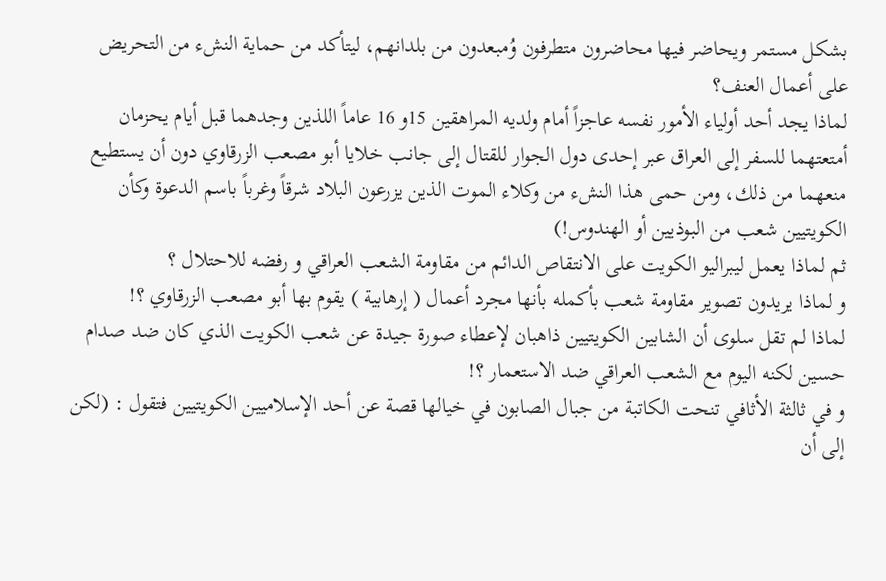بشكل مستمر ويحاضر فيها محاضرون متطرفون وُمبعدون من بلدانهم، ليتأكد من حماية النشء من التحريض على أعمال العنف؟
لماذا يجد أحد أولياء الأمور نفسه عاجزاً أمام ولديه المراهقين 15و 16 عاماً اللذين وجدهما قبل أيام يحزمان أمتعتهما للسفر إلى العراق عبر إحدى دول الجوار للقتال إلى جانب خلايا أبو مصعب الزرقاوي دون أن يستطيع منعهما من ذلك، ومن حمى هذا النشء من وكلاء الموت الذين يزرعون البلاد شرقاً وغرباً باسم الدعوة وكأن الكويتيين شعب من البوذيين أو الهندوس!)
ثم لماذا يعمل ليبراليو الكويت على الانتقاص الدائم من مقاومة الشعب العراقي و رفضه للاحتلال ؟
و لماذا يريدون تصوير مقاومة شعب بأكمله بأنها مجرد أعمال ( إرهابية ) يقوم بها أبو مصعب الزرقاوي ؟!
لماذا لم تقل سلوى أن الشابين الكويتيين ذاهبان لإعطاء صورة جيدة عن شعب الكويت الذي كان ضد صدام حسين لكنه اليوم مع الشعب العراقي ضد الاستعمار ؟!
و في ثالثة الأثافي تنحت الكاتبة من جبال الصابون في خيالها قصة عن أحد الإسلاميين الكويتيين فتقول : (لكن إلى أن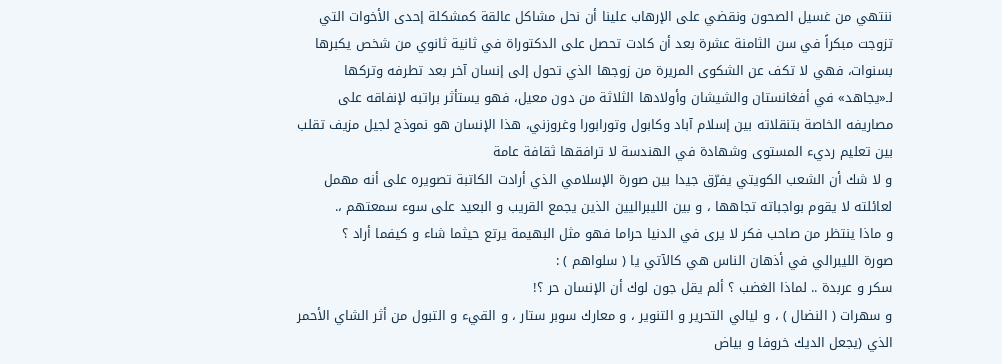ننتهي من غسيل الصحون ونقضي على الإرهاب علينا أن نحل مشاكل عالقة كمشكلة إحدى الأخوات التي تزوجت مبكراً في سن الثامنة عشرة بعد أن كادت تحصل على الدكتوراة في ثانية ثانوي من شخص يكبرها بسنوات، فهي لا تكف عن الشكوى المريرة من زوجها الذي تحول إلى إنسان آخر بعد تطرفه وتركها لـ«يجاهد» في أفغانستان والشيشان وأولادها الثلاثة من دون معيل، فهو يستأثر براتبه لإنفاقه على مصاريفه الخاصة بتنقلاته بين إسلام آباد وكابول وتورابورا وغروزني، هذا الإنسان هو نموذج لجيل مزيف تقلب بين تعليم رديء المستوى وشهادة في الهندسة لا ترافقها ثقافة عامة
و لا شك أن الشعب الكويتي يفرّق جيدا بين صورة الإسلامي الذي أرادت الكاتبة تصويره على أنه مهمل لعائلته لا يقوم بواجباته تجاهها ، و بين الليبراليين الذين يجمع القريب و البعيد على سوء سمعتهم ،.
و ماذا ينتظر من صاحب فكر لا يرى في الدنيا حراما فهو مثل البهيمة يرتع حيثما شاء و كيفما أراد ؟
صورة الليبرالي في أذهان الناس هي كالآتي يا ( سلواهم ) :
سكر و عربدة .. لماذا الغضب ؟ ألم يقل جون لوك أن الإنسان حر ؟!
و سهرات ( النضال ) ، و ليالي التحرير و التنوير ، و معارك سوبر ستار ، و القيء و التبول من أثر الشاي الأحمر الذي (يجعل الديك خروفا و بياض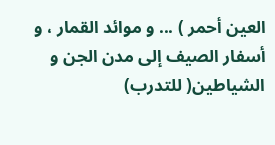العين أحمر ) ... و موائد القمار ، و أسفار الصيف إلى مدن الجن و الشياطين( للتدرب)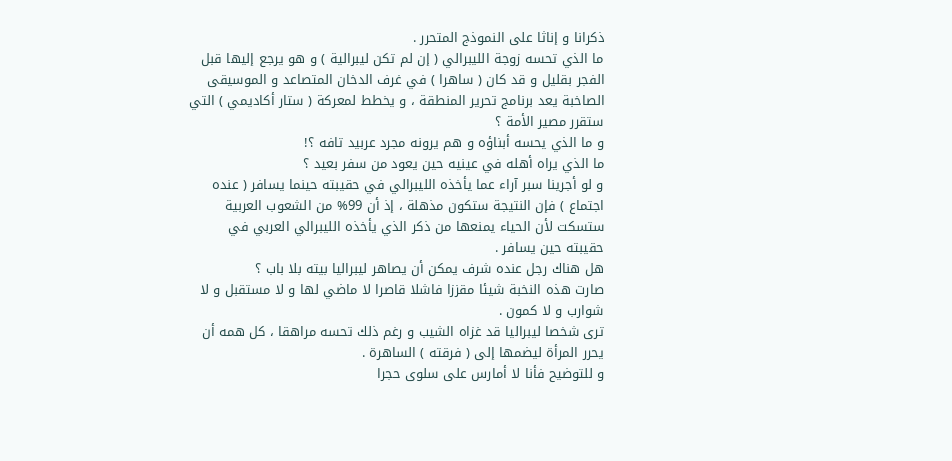ذكرانا و إناثا على النموذج المتحرر .
ما الذي تحسه زوجة الليبرالي ( إن لم تكن ليبرالية ) و هو يرجع إليها قبل الفجر بقليل و قد كان ( ساهرا ) في غرف الدخان المتصاعد و الموسيقى الصاخبة يعد برنامج تحرير المنطقة ، و يخطط لمعركة ( ستار أكاديمي ) التي ستقرر مصير الأمة ؟
و ما الذي يحسه أبناؤه و هم يرونه مجرد عربيد تافه ؟!
ما الذي يراه أهله في عينيه حين يعود من سفر بعيد ؟
و لو أجرينا سبر آراء عما يأخذه الليبرالي في حقيبته حينما يسافر ( عنده اجتماع ) فإن النتيجة ستكون مذهلة ، إذ أن 99% من الشعوب العربية ستسكت لأن الحياء يمنعها من ذكر الذي يأخذه الليبرالي العربي في حقيبته حين يسافر .
هل هناك رجل عنده شرف يمكن أن يصاهر ليبراليا بيته بلا باب ؟
صارت هذه النخبة شيئا مقززا فاشلا قاصرا لا ماضي لها و لا مستقبل و لا شوارب و لا كمون .
ترى شخصا ليبراليا قد غزاه الشيب و رغم ذلك تحسه مراهقا ، كل همه أن يحرر المرأة ليضمها إلى ( فرقته ) الساهرة .
و للتوضيح فأنا لا أمارس على سلوى حجرا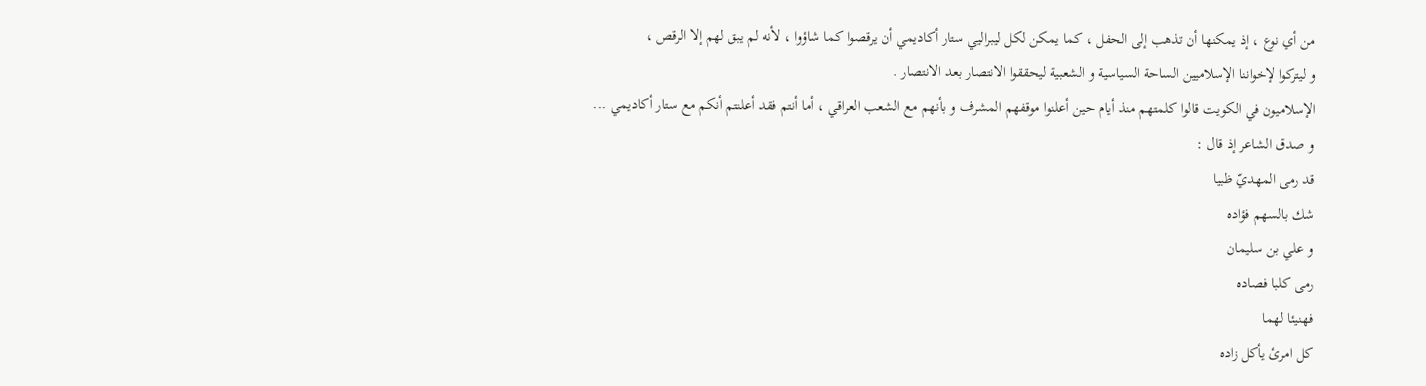من أي نوع ، إذ يمكنها أن تذهب إلى الحفل ، كما يمكن لكل ليبراليي ستار أكاديمي أن يرقصوا كما شاؤوا ، لأنه لم يبق لهم إلا الرقص ،
و ليتركوا لإخواننا الإسلاميين الساحة السياسية و الشعبية ليحققوا الانتصار بعد الانتصار .
الإسلاميون في الكويت قالوا كلمتهم منذ أيام حين أعلنوا موقفهم المشرف و بأنهم مع الشعب العراقي ، أما أنتم فقد أعلنتم أنكم مع ستار أكاديمي ...
و صدق الشاعر إذ قال :
قد رمى المهديّ ظبيا
شك بالسهم فؤاده
و علي بن سليمان
رمى كلبا فصاده
فهنيئا لهما
كل امرئ يأكل زاده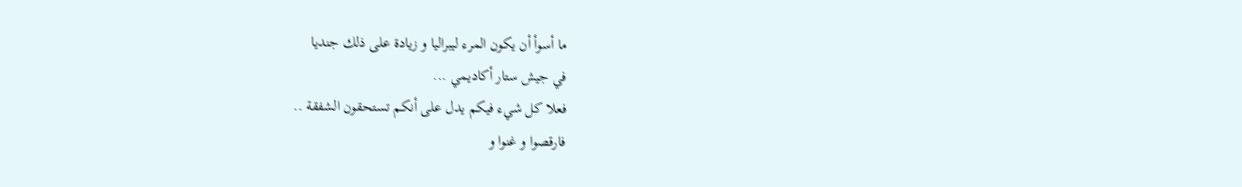ما أسوأ أن يكون المرء ليبراليا و زيادة على ذلك جنديا
في جيش ستار أكاديمي ...
فعلا كل شيء فيكم يدل على أنكم تستحقون الشفقة ..
فارقصوا و غنوا و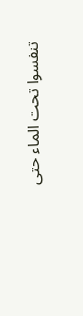تنفسوا تحت الماء حتى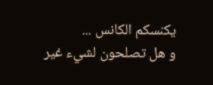يكنسكم الكانس ...
و هل تصلحون لشيء غير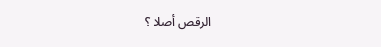الرقص أصلا ؟